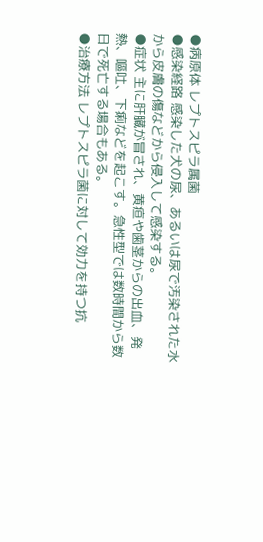●病原体 レプトスピラ属菌
●感染経路 感染した犬の尿、あるいは尿で汚染された水から皮膚の傷などから侵入して感染する。
●症状 主に肝臓が冒され、黄疸や歯茎からの出血、発熱、嘔吐、下痢などを起こす。急性型では数時間から数日で死亡する場合もある。
●治療方法 レプトスピラ菌に対して効力を持つ抗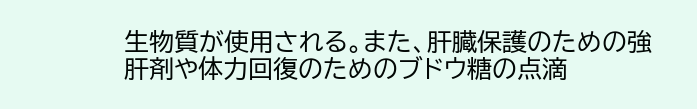生物質が使用される。また、肝臓保護のための強肝剤や体力回復のためのブドウ糖の点滴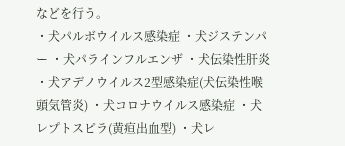などを行う。
・犬パルボウイルス感染症 ・犬ジステンパー ・犬パラインフルエンザ ・犬伝染性肝炎 ・犬アデノウイルス2型感染症(犬伝染性喉頭気管炎) ・犬コロナウイルス感染症 ・犬レプトスピラ(黄疸出血型) ・犬レ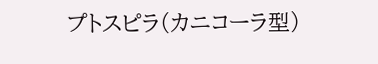プトスピラ(カニコーラ型)